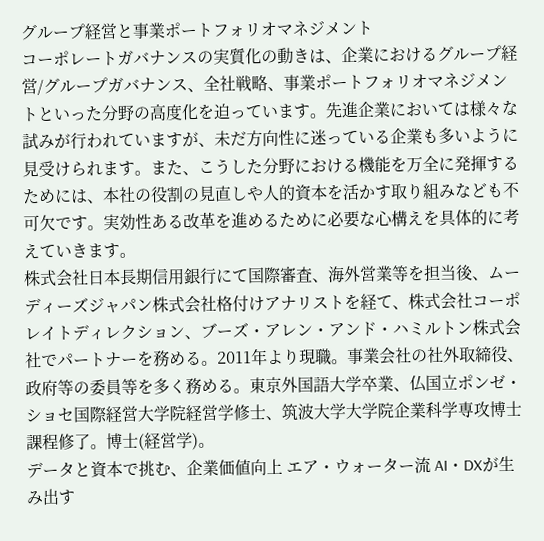グループ経営と事業ポートフォリオマネジメント
コーポレートガバナンスの実質化の動きは、企業におけるグループ経営/グループガバナンス、全社戦略、事業ポートフォリオマネジメントといった分野の高度化を迫っています。先進企業においては様々な試みが行われていますが、未だ方向性に迷っている企業も多いように見受けられます。また、こうした分野における機能を万全に発揮するためには、本社の役割の見直しや人的資本を活かす取り組みなども不可欠です。実効性ある改革を進めるために必要な心構えを具体的に考えていきます。
株式会社日本長期信用銀行にて国際審査、海外営業等を担当後、ムーディーズジャパン株式会社格付けアナリストを経て、株式会社コーポレイトディレクション、ブーズ・アレン・アンド・ハミルトン株式会社でパートナーを務める。2011年より現職。事業会社の社外取締役、政府等の委員等を多く務める。東京外国語大学卒業、仏国立ポンゼ・ショセ国際経営大学院経営学修士、筑波大学大学院企業科学専攻博士課程修了。博士(経営学)。
データと資本で挑む、企業価値向上 エア・ウォーター流 AI・DXが生み出す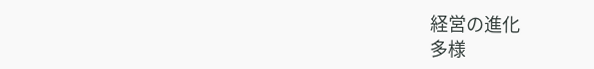経営の進化
多様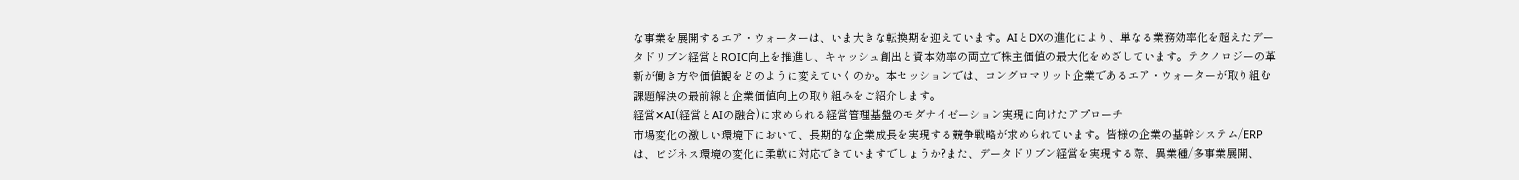な事業を展開するエア・ウォーターは、いま大きな転換期を迎えています。AIとDXの進化により、単なる業務効率化を超えたデータドリブン経営とROIC向上を推進し、キャッシュ創出と資本効率の両立で株主価値の最大化をめざしています。テクノロジーの革新が働き方や価値観をどのように変えていくのか。本セッションでは、コングロマリット企業であるエア・ウォーターが取り組む課題解決の最前線と企業価値向上の取り組みをご紹介します。
経営✕AI(経営とAIの融合)に求められる経営管理基盤のモダナイゼーション実現に向けたアプローチ
市場変化の激しい環境下において、長期的な企業成長を実現する競争戦略が求められています。皆様の企業の基幹システム/ERPは、ビジネス環境の変化に柔軟に対応できていますでしょうか?また、データドリブン経営を実現する際、異業種/多事業展開、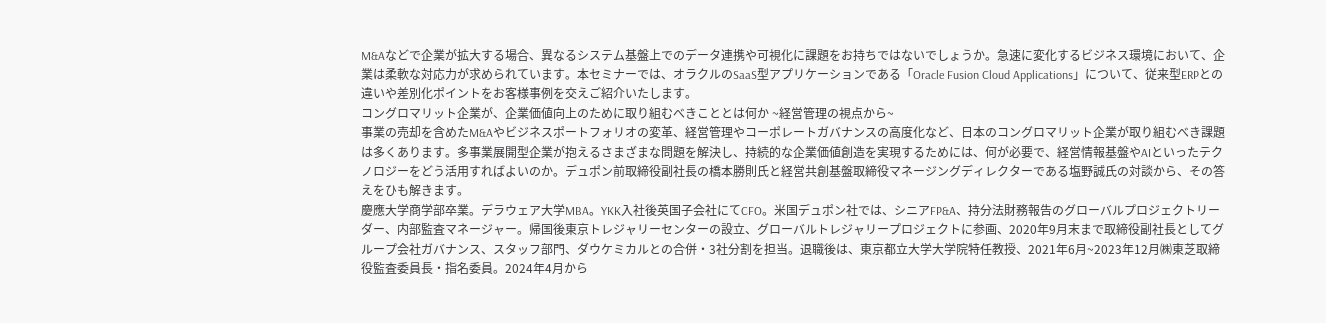M&Aなどで企業が拡大する場合、異なるシステム基盤上でのデータ連携や可視化に課題をお持ちではないでしょうか。急速に変化するビジネス環境において、企業は柔軟な対応力が求められています。本セミナーでは、オラクルのSaaS型アプリケーションである「Oracle Fusion Cloud Applications」について、従来型ERPとの違いや差別化ポイントをお客様事例を交えご紹介いたします。
コングロマリット企業が、企業価値向上のために取り組むべきこととは何か ~経営管理の視点から~
事業の売却を含めたM&Aやビジネスポートフォリオの変革、経営管理やコーポレートガバナンスの高度化など、日本のコングロマリット企業が取り組むべき課題は多くあります。多事業展開型企業が抱えるさまざまな問題を解決し、持続的な企業価値創造を実現するためには、何が必要で、経営情報基盤やAIといったテクノロジーをどう活用すればよいのか。デュポン前取締役副社長の橋本勝則氏と経営共創基盤取締役マネージングディレクターである塩野誠氏の対談から、その答えをひも解きます。
慶應大学商学部卒業。デラウェア大学MBA。YKK入社後英国子会社にてCFO。米国デュポン社では、シニアFP&A、持分法財務報告のグローバルプロジェクトリーダー、内部監査マネージャー。帰国後東京トレジャリーセンターの設立、グローバルトレジャリープロジェクトに参画、2020年9月末まで取締役副社長としてグループ会社ガバナンス、スタッフ部門、ダウケミカルとの合併・3社分割を担当。退職後は、東京都立大学大学院特任教授、2021年6月~2023年12月㈱東芝取締役監査委員長・指名委員。2024年4月から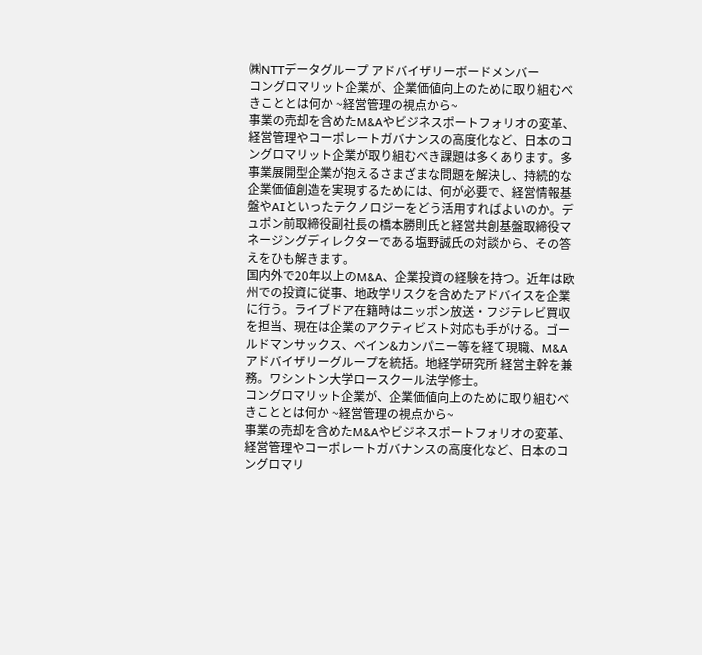㈱NTTデータグループ アドバイザリーボードメンバー
コングロマリット企業が、企業価値向上のために取り組むべきこととは何か ~経営管理の視点から~
事業の売却を含めたM&Aやビジネスポートフォリオの変革、経営管理やコーポレートガバナンスの高度化など、日本のコングロマリット企業が取り組むべき課題は多くあります。多事業展開型企業が抱えるさまざまな問題を解決し、持続的な企業価値創造を実現するためには、何が必要で、経営情報基盤やAIといったテクノロジーをどう活用すればよいのか。デュポン前取締役副社長の橋本勝則氏と経営共創基盤取締役マネージングディレクターである塩野誠氏の対談から、その答えをひも解きます。
国内外で20年以上のM&A、企業投資の経験を持つ。近年は欧州での投資に従事、地政学リスクを含めたアドバイスを企業に行う。ライブドア在籍時はニッポン放送・フジテレビ買収を担当、現在は企業のアクティビスト対応も手がける。ゴールドマンサックス、ベイン&カンパニー等を経て現職、M&Aアドバイザリーグループを統括。地経学研究所 経営主幹を兼務。ワシントン大学ロースクール法学修士。
コングロマリット企業が、企業価値向上のために取り組むべきこととは何か ~経営管理の視点から~
事業の売却を含めたM&Aやビジネスポートフォリオの変革、経営管理やコーポレートガバナンスの高度化など、日本のコングロマリ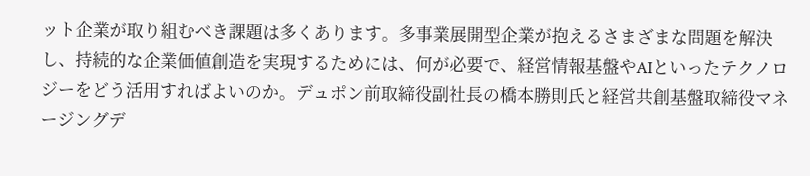ット企業が取り組むべき課題は多くあります。多事業展開型企業が抱えるさまざまな問題を解決し、持続的な企業価値創造を実現するためには、何が必要で、経営情報基盤やAIといったテクノロジーをどう活用すればよいのか。デュポン前取締役副社長の橋本勝則氏と経営共創基盤取締役マネージングデ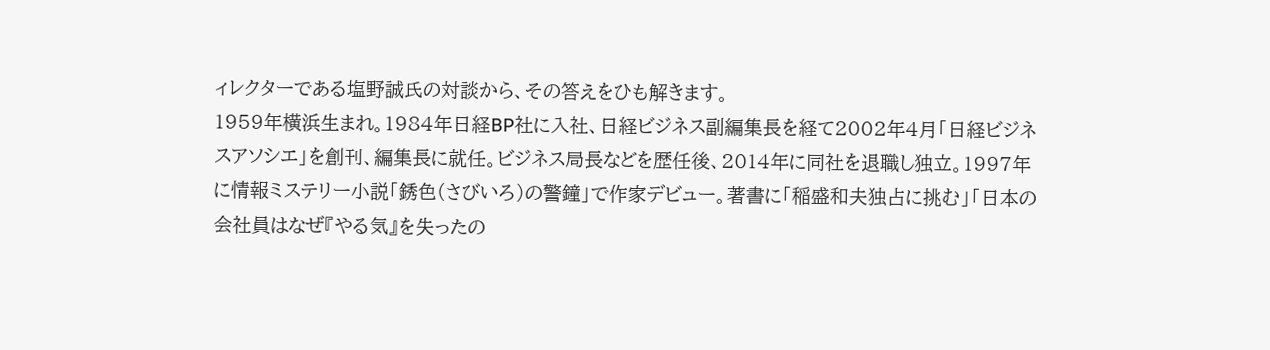ィレクターである塩野誠氏の対談から、その答えをひも解きます。
1959年横浜生まれ。1984年日経BP社に入社、日経ビジネス副編集長を経て2002年4月「日経ビジネスアソシエ」を創刊、編集長に就任。ビジネス局長などを歴任後、2014年に同社を退職し独立。1997年に情報ミステリー小説「銹色(さびいろ)の警鐘」で作家デビュー。著書に「稲盛和夫独占に挑む」「日本の会社員はなぜ『やる気』を失ったの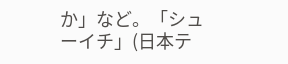か」など。「シューイチ」(日本テ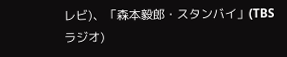レビ)、「森本毅郎・スタンバイ」(TBSラジオ)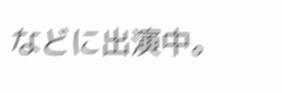などに出演中。